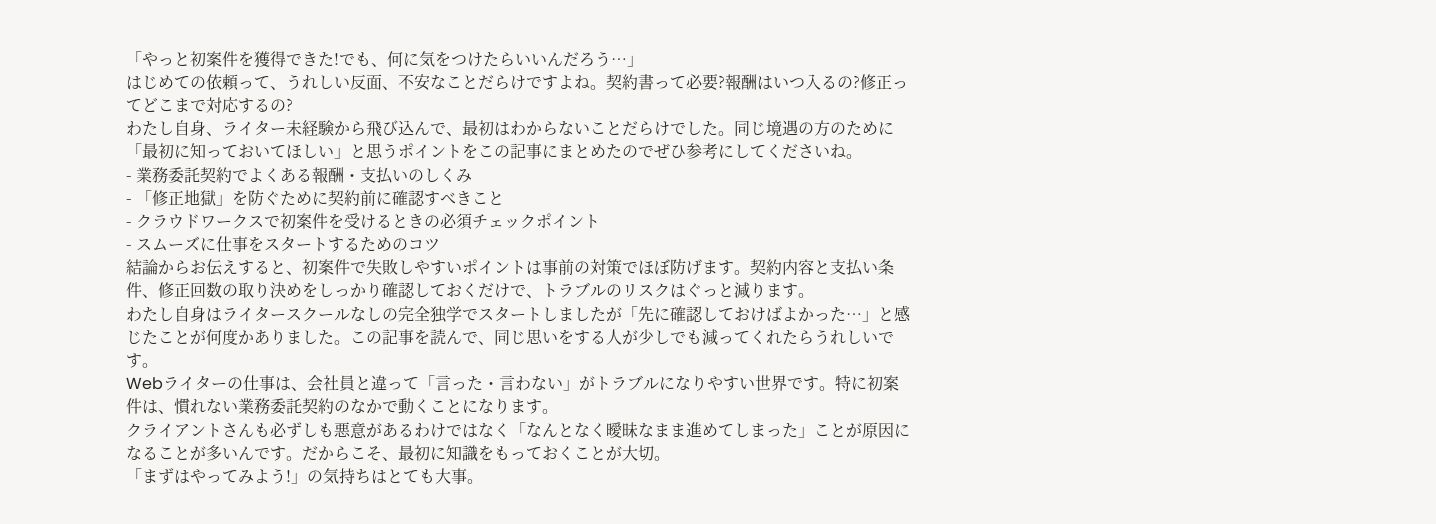「やっと初案件を獲得できた!でも、何に気をつけたらいいんだろう…」
はじめての依頼って、うれしい反面、不安なことだらけですよね。契約書って必要?報酬はいつ入るの?修正ってどこまで対応するの?
わたし自身、ライター未経験から飛び込んで、最初はわからないことだらけでした。同じ境遇の方のために「最初に知っておいてほしい」と思うポイントをこの記事にまとめたのでぜひ参考にしてくださいね。
- 業務委託契約でよくある報酬・支払いのしくみ
- 「修正地獄」を防ぐために契約前に確認すべきこと
- クラウドワークスで初案件を受けるときの必須チェックポイント
- スムーズに仕事をスタートするためのコツ
結論からお伝えすると、初案件で失敗しやすいポイントは事前の対策でほぼ防げます。契約内容と支払い条件、修正回数の取り決めをしっかり確認しておくだけで、トラブルのリスクはぐっと減ります。
わたし自身はライタースクールなしの完全独学でスタートしましたが「先に確認しておけばよかった…」と感じたことが何度かありました。この記事を読んで、同じ思いをする人が少しでも減ってくれたらうれしいです。
Webライターの仕事は、会社員と違って「言った・言わない」がトラブルになりやすい世界です。特に初案件は、慣れない業務委託契約のなかで動くことになります。
クライアントさんも必ずしも悪意があるわけではなく「なんとなく曖昧なまま進めてしまった」ことが原因になることが多いんです。だからこそ、最初に知識をもっておくことが大切。
「まずはやってみよう!」の気持ちはとても大事。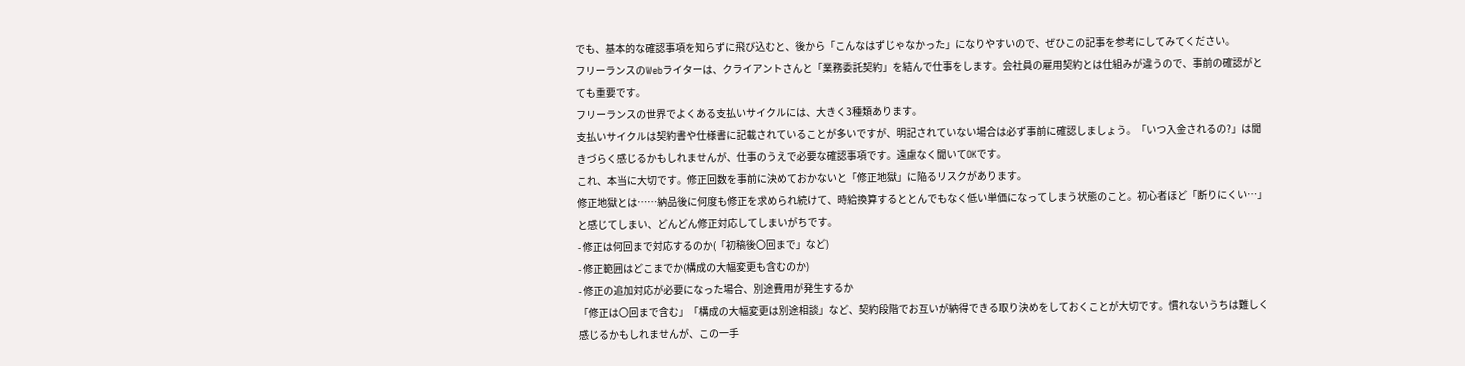でも、基本的な確認事項を知らずに飛び込むと、後から「こんなはずじゃなかった」になりやすいので、ぜひこの記事を参考にしてみてください。
フリーランスのWebライターは、クライアントさんと「業務委託契約」を結んで仕事をします。会社員の雇用契約とは仕組みが違うので、事前の確認がとても重要です。
フリーランスの世界でよくある支払いサイクルには、大きく3種類あります。
支払いサイクルは契約書や仕様書に記載されていることが多いですが、明記されていない場合は必ず事前に確認しましょう。「いつ入金されるの?」は聞きづらく感じるかもしれませんが、仕事のうえで必要な確認事項です。遠慮なく聞いてOKです。
これ、本当に大切です。修正回数を事前に決めておかないと「修正地獄」に陥るリスクがあります。
修正地獄とは……納品後に何度も修正を求められ続けて、時給換算するととんでもなく低い単価になってしまう状態のこと。初心者ほど「断りにくい…」と感じてしまい、どんどん修正対応してしまいがちです。
- 修正は何回まで対応するのか(「初稿後〇回まで」など)
- 修正範囲はどこまでか(構成の大幅変更も含むのか)
- 修正の追加対応が必要になった場合、別途費用が発生するか
「修正は〇回まで含む」「構成の大幅変更は別途相談」など、契約段階でお互いが納得できる取り決めをしておくことが大切です。慣れないうちは難しく感じるかもしれませんが、この一手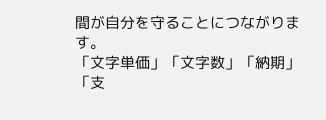間が自分を守ることにつながります。
「文字単価」「文字数」「納期」「支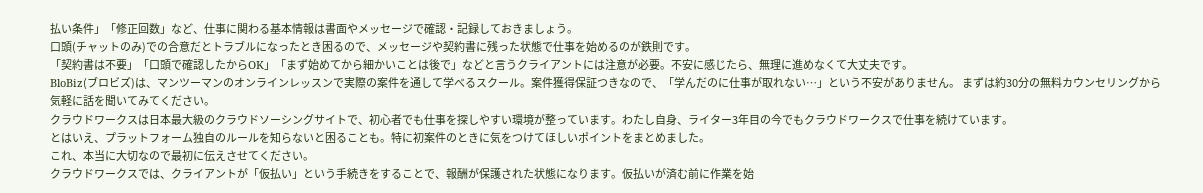払い条件」「修正回数」など、仕事に関わる基本情報は書面やメッセージで確認・記録しておきましょう。
口頭(チャットのみ)での合意だとトラブルになったとき困るので、メッセージや契約書に残った状態で仕事を始めるのが鉄則です。
「契約書は不要」「口頭で確認したからOK」「まず始めてから細かいことは後で」などと言うクライアントには注意が必要。不安に感じたら、無理に進めなくて大丈夫です。
BloBiz(ブロビズ)は、マンツーマンのオンラインレッスンで実際の案件を通して学べるスクール。案件獲得保証つきなので、「学んだのに仕事が取れない…」という不安がありません。 まずは約30分の無料カウンセリングから気軽に話を聞いてみてください。
クラウドワークスは日本最大級のクラウドソーシングサイトで、初心者でも仕事を探しやすい環境が整っています。わたし自身、ライター3年目の今でもクラウドワークスで仕事を続けています。
とはいえ、プラットフォーム独自のルールを知らないと困ることも。特に初案件のときに気をつけてほしいポイントをまとめました。
これ、本当に大切なので最初に伝えさせてください。
クラウドワークスでは、クライアントが「仮払い」という手続きをすることで、報酬が保護された状態になります。仮払いが済む前に作業を始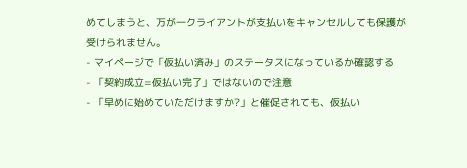めてしまうと、万が一クライアントが支払いをキャンセルしても保護が受けられません。
- マイページで「仮払い済み」のステータスになっているか確認する
- 「契約成立=仮払い完了」ではないので注意
- 「早めに始めていただけますか?」と催促されても、仮払い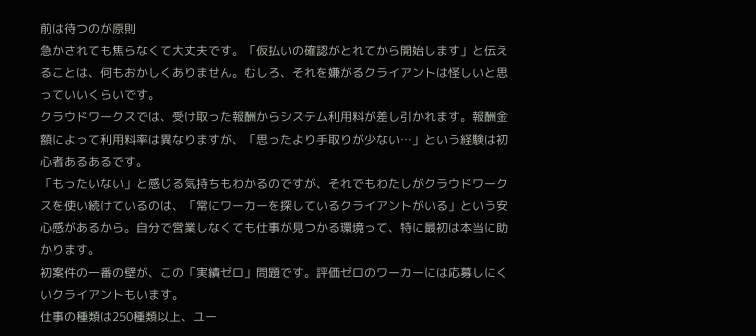前は待つのが原則
急かされても焦らなくて大丈夫です。「仮払いの確認がとれてから開始します」と伝えることは、何もおかしくありません。むしろ、それを嫌がるクライアントは怪しいと思っていいくらいです。
クラウドワークスでは、受け取った報酬からシステム利用料が差し引かれます。報酬金額によって利用料率は異なりますが、「思ったより手取りが少ない…」という経験は初心者あるあるです。
「もったいない」と感じる気持ちもわかるのですが、それでもわたしがクラウドワークスを使い続けているのは、「常にワーカーを探しているクライアントがいる」という安心感があるから。自分で営業しなくても仕事が見つかる環境って、特に最初は本当に助かります。
初案件の一番の壁が、この「実績ゼロ」問題です。評価ゼロのワーカーには応募しにくいクライアントもいます。
仕事の種類は250種類以上、ユー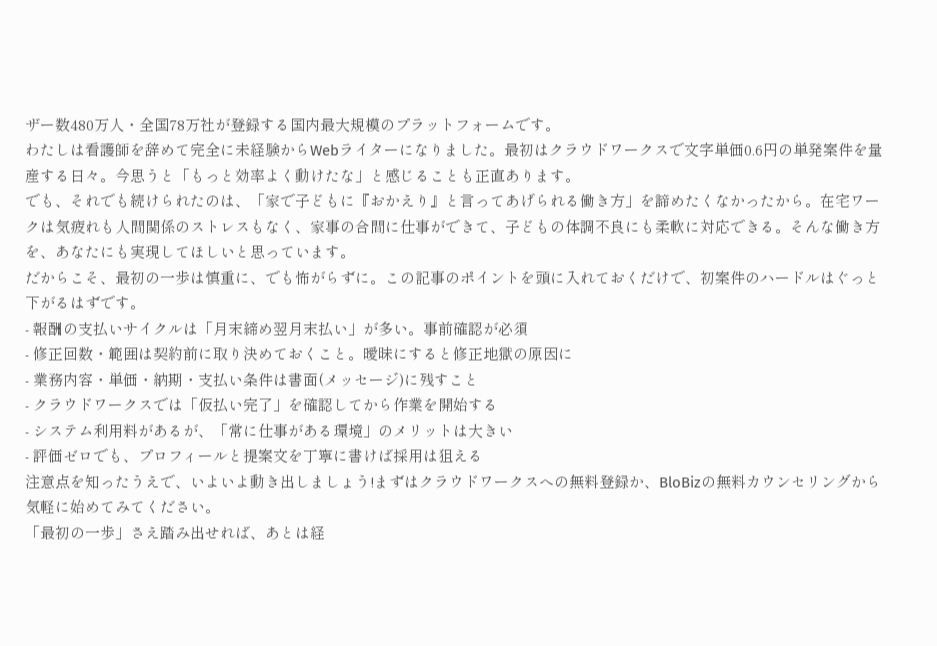ザー数480万人・全国78万社が登録する国内最大規模のプラットフォームです。
わたしは看護師を辞めて完全に未経験からWebライターになりました。最初はクラウドワークスで文字単価0.6円の単発案件を量産する日々。今思うと「もっと効率よく動けたな」と感じることも正直あります。
でも、それでも続けられたのは、「家で子どもに『おかえり』と言ってあげられる働き方」を諦めたくなかったから。在宅ワークは気疲れも人間関係のストレスもなく、家事の合間に仕事ができて、子どもの体調不良にも柔軟に対応できる。そんな働き方を、あなたにも実現してほしいと思っています。
だからこそ、最初の一歩は慎重に、でも怖がらずに。この記事のポイントを頭に入れておくだけで、初案件のハードルはぐっと下がるはずです。
- 報酬の支払いサイクルは「月末締め翌月末払い」が多い。事前確認が必須
- 修正回数・範囲は契約前に取り決めておくこと。曖昧にすると修正地獄の原因に
- 業務内容・単価・納期・支払い条件は書面(メッセージ)に残すこと
- クラウドワークスでは「仮払い完了」を確認してから作業を開始する
- システム利用料があるが、「常に仕事がある環境」のメリットは大きい
- 評価ゼロでも、プロフィールと提案文を丁寧に書けば採用は狙える
注意点を知ったうえで、いよいよ動き出しましょう!まずはクラウドワークスへの無料登録か、BloBizの無料カウンセリングから気軽に始めてみてください。
「最初の一歩」さえ踏み出せれば、あとは経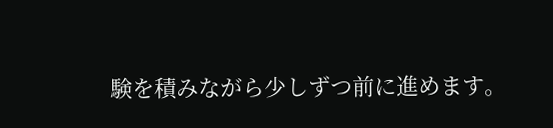験を積みながら少しずつ前に進めます。